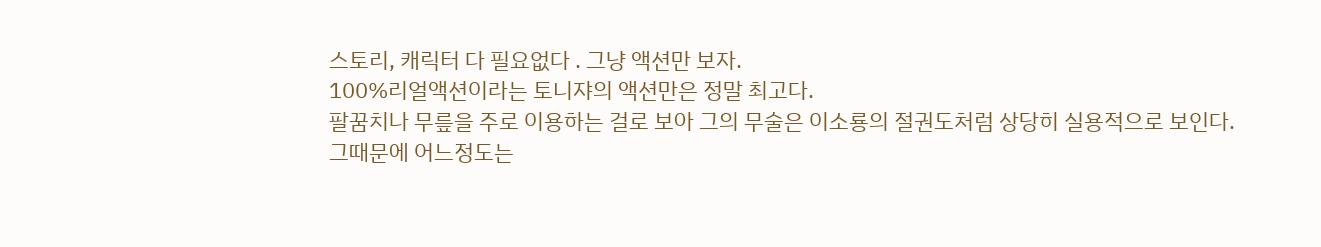스토리, 캐릭터 다 필요없다 . 그냥 액션만 보자.
100%리얼액션이라는 토니쟈의 액션만은 정말 최고다.
팔꿈치나 무릎을 주로 이용하는 걸로 보아 그의 무술은 이소룡의 절권도처럼 상당히 실용적으로 보인다.
그때문에 어느정도는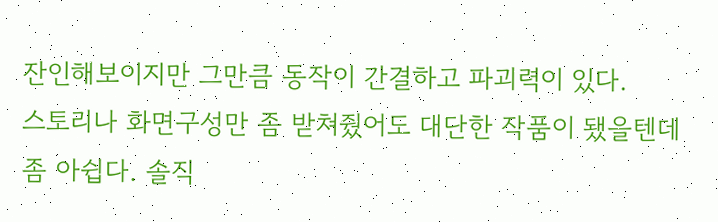잔인해보이지만 그만큼 동작이 간결하고 파괴력이 있다.
스토리나 화면구성만 좀 받쳐줬어도 대단한 작품이 됐을텐데 좀 아쉽다. 솔직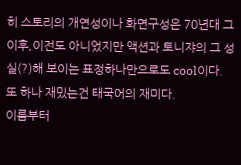히 스토리의 개연성이나 화면구성은 70년대 그 이후,이전도 아니었지만 액션과 토니쟈의 그 성실(?)해 보이는 표정하나만으로도 cool이다.
또 하나 재밌는건 태국어의 재미다.
이름부터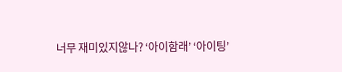너무 재미있지않나? ‘아이함래’ ‘아이팅’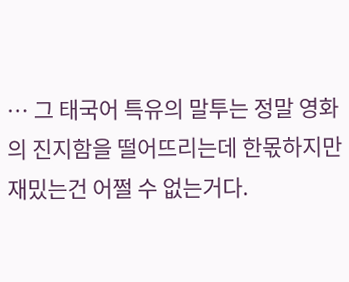… 그 태국어 특유의 말투는 정말 영화의 진지함을 떨어뜨리는데 한몫하지만 재밌는건 어쩔 수 없는거다.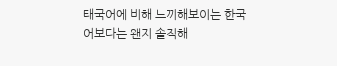태국어에 비해 느끼해보이는 한국어보다는 왠지 솔직해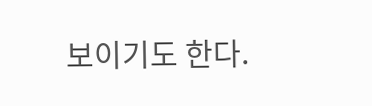보이기도 한다.